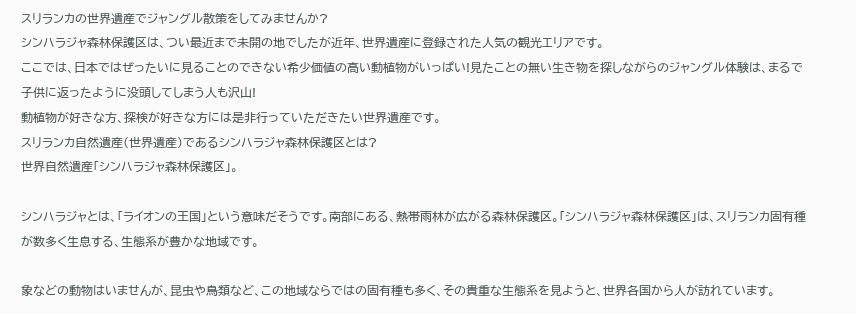スリランカの世界遺産でジャングル散策をしてみませんか?
シンハラジャ森林保護区は、つい最近まで未開の地でしたが近年、世界遺産に登録された人気の観光エリアです。
ここでは、日本ではぜったいに見ることのできない希少価値の高い動植物がいっぱい!見たことの無い生き物を探しながらのジャングル体験は、まるで子供に返ったように没頭してしまう人も沢山!
動植物が好きな方、探検が好きな方には是非行っていただきたい世界遺産です。
スリランカ自然遺産(世界遺産)であるシンハラジャ森林保護区とは?
世界自然遺産「シンハラジャ森林保護区」。

シンハラジャとは、「ライオンの王国」という意味だそうです。南部にある、熱帯雨林が広がる森林保護区。「シンハラジャ森林保護区」は、スリランカ固有種が数多く生息する、生態系が豊かな地域です。

象などの動物はいませんが、昆虫や鳥類など、この地域ならではの固有種も多く、その貴重な生態系を見ようと、世界各国から人が訪れています。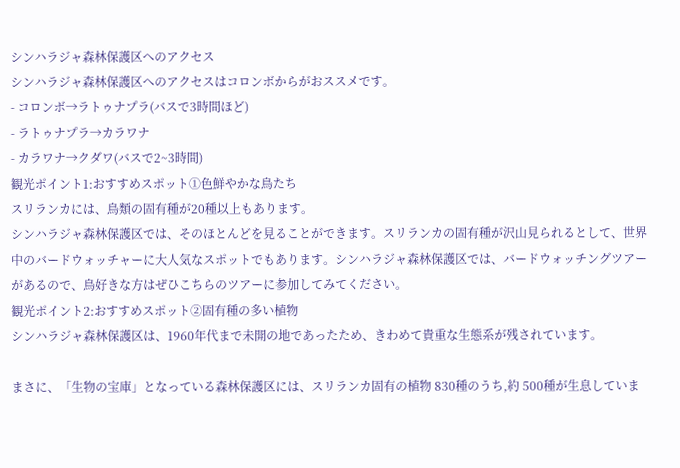シンハラジャ森林保護区へのアクセス
シンハラジャ森林保護区へのアクセスはコロンボからがおススメです。
- コロンボ→ラトゥナプラ(バスで3時間ほど)
- ラトゥナプラ→カラワナ
- カラワナ→クダワ(バスで2~3時間)
観光ポイント1:おすすめスポット①色鮮やかな鳥たち
スリランカには、鳥類の固有種が20種以上もあります。
シンハラジャ森林保護区では、そのほとんどを見ることができます。スリランカの固有種が沢山見られるとして、世界中のバードウォッチャーに大人気なスポットでもあります。シンハラジャ森林保護区では、バードウォッチングツアーがあるので、鳥好きな方はぜひこちらのツアーに参加してみてください。
観光ポイント2:おすすめスポット②固有種の多い植物
シンハラジャ森林保護区は、1960年代まで未開の地であったため、きわめて貴重な生態系が残されています。

まさに、「生物の宝庫」となっている森林保護区には、スリランカ固有の植物 830種のうち,約 500種が生息していま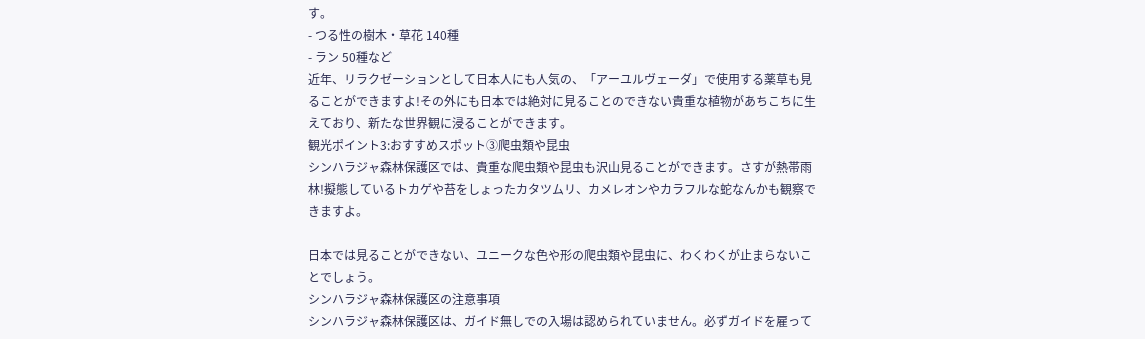す。
- つる性の樹木・草花 140種
- ラン 50種など
近年、リラクゼーションとして日本人にも人気の、「アーユルヴェーダ」で使用する薬草も見ることができますよ!その外にも日本では絶対に見ることのできない貴重な植物があちこちに生えており、新たな世界観に浸ることができます。
観光ポイント3:おすすめスポット③爬虫類や昆虫
シンハラジャ森林保護区では、貴重な爬虫類や昆虫も沢山見ることができます。さすが熱帯雨林!擬態しているトカゲや苔をしょったカタツムリ、カメレオンやカラフルな蛇なんかも観察できますよ。

日本では見ることができない、ユニークな色や形の爬虫類や昆虫に、わくわくが止まらないことでしょう。
シンハラジャ森林保護区の注意事項
シンハラジャ森林保護区は、ガイド無しでの入場は認められていません。必ずガイドを雇って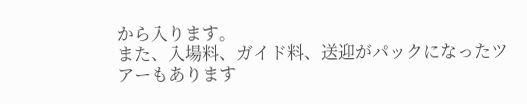から入ります。
また、入場料、ガイド料、送迎がパックになったツアーもあります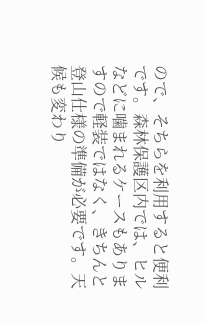ので、そちらを利用すると便利です。森林保護区内では、ヒルなどに噛まれるケースもありますので軽装ではなく、きちんと登山仕様の準備が必要です。天候も変わり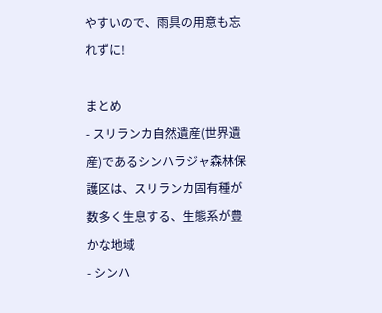やすいので、雨具の用意も忘れずに!

まとめ
- スリランカ自然遺産(世界遺産)であるシンハラジャ森林保護区は、スリランカ固有種が数多く生息する、生態系が豊かな地域
- シンハ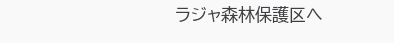ラジャ森林保護区へ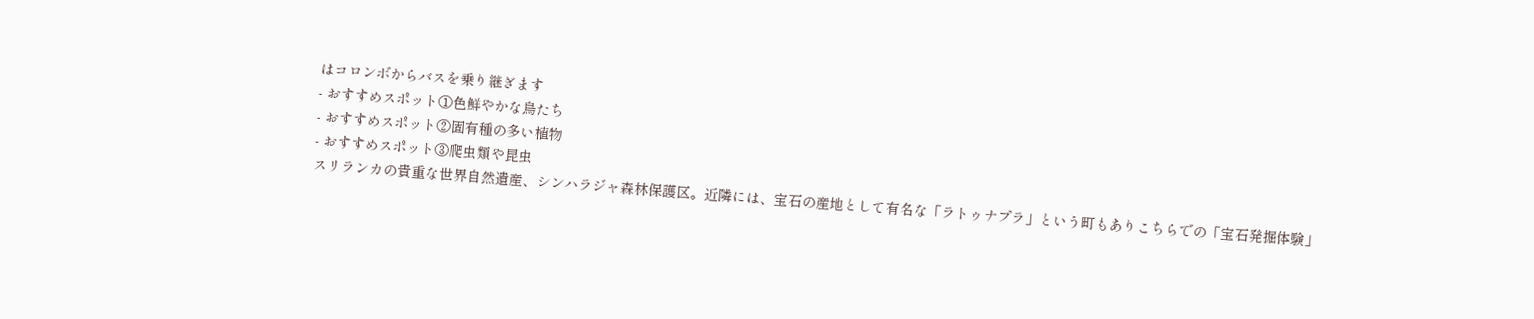はコロンボからバスを乗り継ぎます
- おすすめスポット①色鮮やかな鳥たち
- おすすめスポット②固有種の多い植物
- おすすめスポット③爬虫類や昆虫
スリランカの貴重な世界自然遺産、シンハラジャ森林保護区。近隣には、宝石の産地として有名な「ラトゥナプラ」という町もありこちらでの「宝石発掘体験」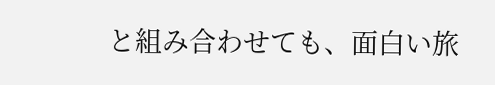と組み合わせても、面白い旅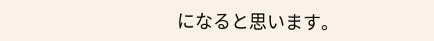になると思います。